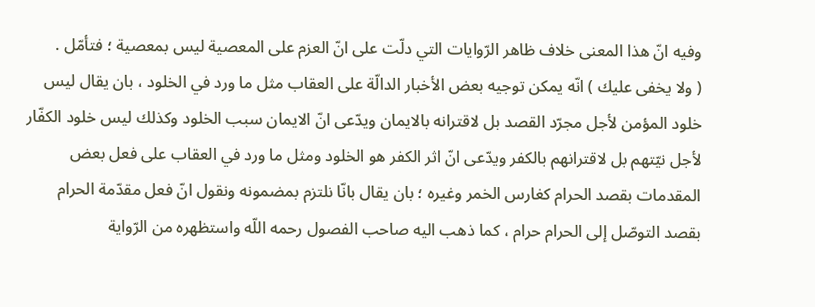وفيه انّ هذا المعنى خلاف ظاهر الرّوايات التي دلّت على انّ العزم على المعصية ليس بمعصية ؛ فتأمّل .
( ولا يخفى عليك ) انّه يمكن توجيه بعض الأخبار الدالّة على العقاب مثل ما ورد في الخلود ، بان يقال ليس خلود المؤمن لأجل مجرّد القصد بل لاقترانه بالايمان ويدّعى انّ الايمان سبب الخلود وكذلك ليس خلود الكفّار لأجل نيّتهم بل لاقترانهم بالكفر ويدّعى انّ اثر الكفر هو الخلود ومثل ما ورد في العقاب على فعل بعض المقدمات بقصد الحرام كغارس الخمر وغيره ؛ بان يقال بانّا نلتزم بمضمونه ونقول انّ فعل مقدّمة الحرام بقصد التوصّل إلى الحرام حرام ، كما ذهب اليه صاحب الفصول رحمه اللّه واستظهره من الرّواية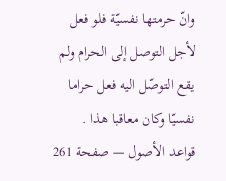وانّ حرمتها نفسيّة فلو فعل لأجل التوصل إلى الحرام ولم يقع التوصّل اليه فعل حراما نفسيّا وكان معاقبا هذا .
قواعد الأصول — صفحة 261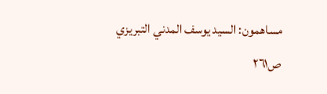مساهمون: السيد يوسف المدني التبريزي
ص٢٦١